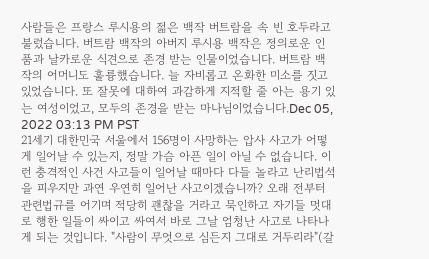사람들은 프랑스 루시용의 젊은 백작 버트람을 속 빈 호두라고 불렀습니다. 버트람 백작의 아버지 루시용 백작은 정의로운 인품과 날카로운 식견으로 존경 받는 인물이었습니다. 버트람 백작의 어머니도 훌륭했습니다. 늘 자비롭고 온화한 미소를 짓고 있었습니다. 또 잘못에 대하여 과감하게 지적할 줄 아는 용기 있는 여성이었고, 모두의 존경을 받는 마나님이었습니다.Dec 05, 2022 03:13 PM PST
21세기 대한민국 서울에서 156명이 사망하는 압사 사고가 어떻게 일어날 수 있는지, 정말 가슴 아픈 일이 아닐 수 없습니다. 이런 충격적인 사건 사고들이 일어날 때마다 다들 놀라고 난리법석을 피우지만 과연 우연히 일어난 사고이겠습니까? 오래 전부터 관련법규를 어기며 적당히 괜찮을 거라고 묵인하고 자기들 멋대로 행한 일들이 싸이고 싸여서 바로 그날 엄청난 사고로 나타나게 되는 것입니다. "사람이 무엇으로 심든지 그대로 거두리라"(갈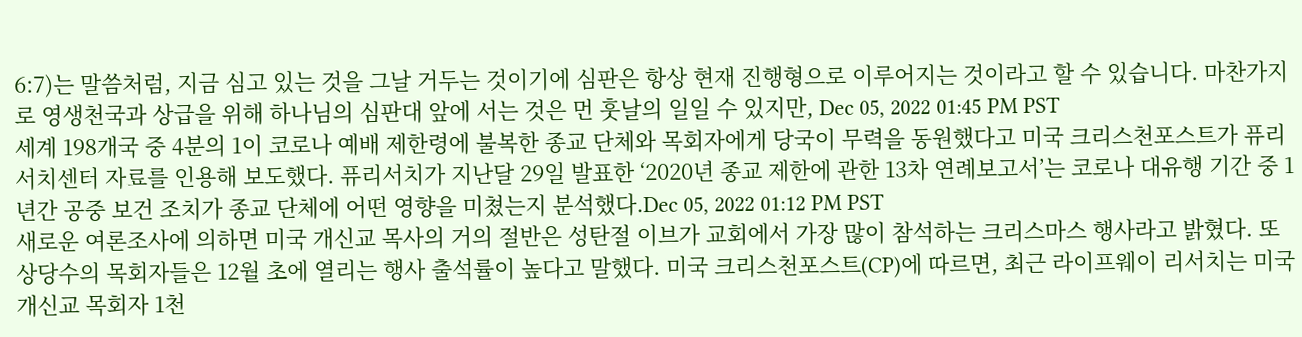6:7)는 말씀처럼, 지금 심고 있는 것을 그날 거두는 것이기에 심판은 항상 현재 진행형으로 이루어지는 것이라고 할 수 있습니다. 마찬가지로 영생천국과 상급을 위해 하나님의 심판대 앞에 서는 것은 먼 훗날의 일일 수 있지만, Dec 05, 2022 01:45 PM PST
세계 198개국 중 4분의 1이 코로나 예배 제한령에 불복한 종교 단체와 목회자에게 당국이 무력을 동원했다고 미국 크리스천포스트가 퓨리서치센터 자료를 인용해 보도했다. 퓨리서치가 지난달 29일 발표한 ‘2020년 종교 제한에 관한 13차 연례보고서’는 코로나 대유행 기간 중 1년간 공중 보건 조치가 종교 단체에 어떤 영향을 미쳤는지 분석했다.Dec 05, 2022 01:12 PM PST
새로운 여론조사에 의하면 미국 개신교 목사의 거의 절반은 성탄절 이브가 교회에서 가장 많이 참석하는 크리스마스 행사라고 밝혔다. 또 상당수의 목회자들은 12월 초에 열리는 행사 출석률이 높다고 말했다. 미국 크리스천포스트(CP)에 따르면, 최근 라이프웨이 리서치는 미국 개신교 목회자 1천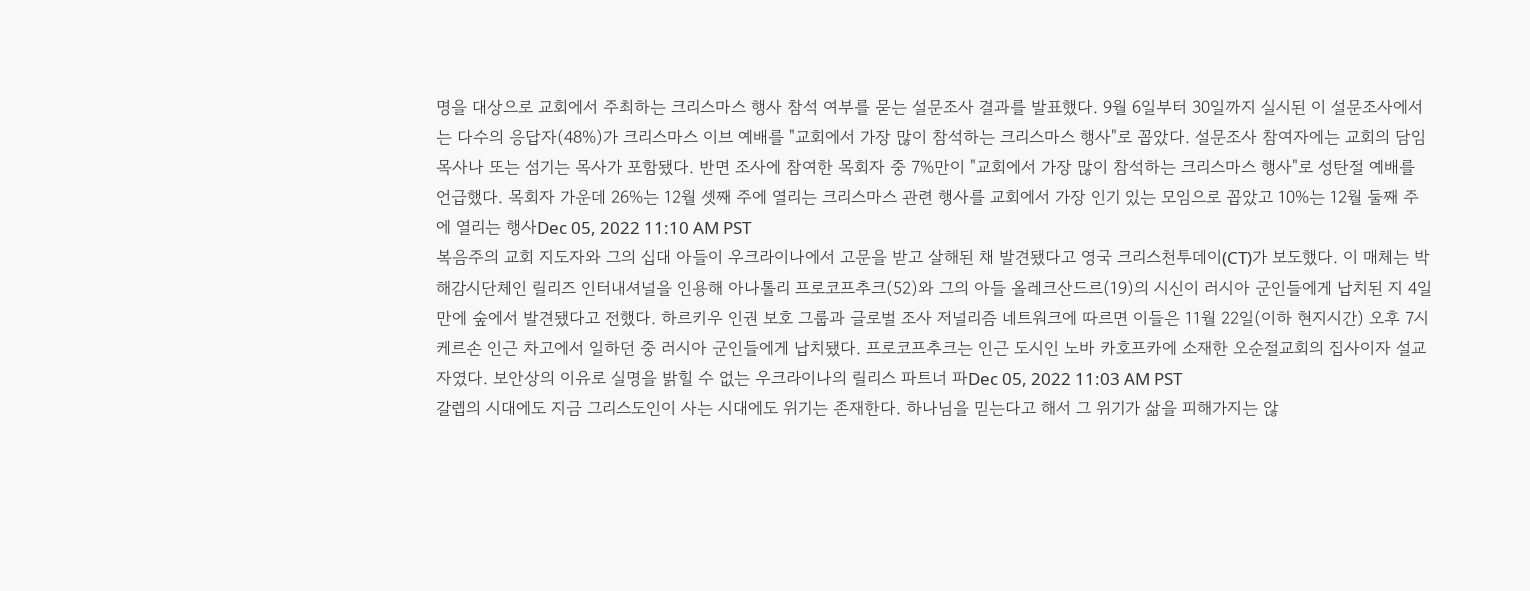명을 대상으로 교회에서 주최하는 크리스마스 행사 참석 여부를 묻는 설문조사 결과를 발표했다. 9월 6일부터 30일까지 실시된 이 설문조사에서는 다수의 응답자(48%)가 크리스마스 이브 예배를 "교회에서 가장 많이 참석하는 크리스마스 행사"로 꼽았다. 설문조사 참여자에는 교회의 담임목사나 또는 섬기는 목사가 포함됐다. 반면 조사에 참여한 목회자 중 7%만이 "교회에서 가장 많이 참석하는 크리스마스 행사"로 성탄절 예배를 언급했다. 목회자 가운데 26%는 12월 셋째 주에 열리는 크리스마스 관련 행사를 교회에서 가장 인기 있는 모임으로 꼽았고 10%는 12월 둘째 주에 열리는 행사Dec 05, 2022 11:10 AM PST
복음주의 교회 지도자와 그의 십대 아들이 우크라이나에서 고문을 받고 살해된 채 발견됐다고 영국 크리스천투데이(CT)가 보도했다. 이 매체는 박해감시단체인 릴리즈 인터내셔널을 인용해 아나톨리 프로코프추크(52)와 그의 아들 올레크산드르(19)의 시신이 러시아 군인들에게 납치된 지 4일 만에 숲에서 발견됐다고 전했다. 하르키우 인권 보호 그룹과 글로벌 조사 저널리즘 네트워크에 따르면 이들은 11월 22일(이하 현지시간) 오후 7시 케르손 인근 차고에서 일하던 중 러시아 군인들에게 납치됐다. 프로코프추크는 인근 도시인 노바 카호프카에 소재한 오순절교회의 집사이자 설교자였다. 보안상의 이유로 실명을 밝힐 수 없는 우크라이나의 릴리스 파트너 파Dec 05, 2022 11:03 AM PST
갈렙의 시대에도 지금 그리스도인이 사는 시대에도 위기는 존재한다. 하나님을 믿는다고 해서 그 위기가 삶을 피해가지는 않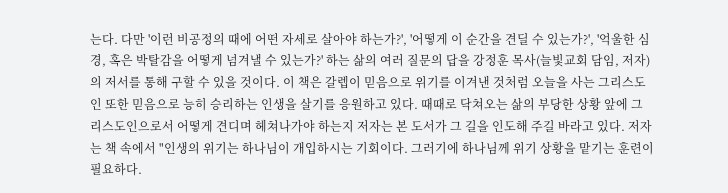는다. 다만 '이런 비공정의 때에 어떤 자세로 살아야 하는가?', '어떻게 이 순간을 견딜 수 있는가?', '억울한 심경, 혹은 박탈감을 어떻게 넘겨낼 수 있는가?' 하는 삶의 여러 질문의 답을 강정훈 목사(늘빛교회 담임, 저자)의 저서를 통해 구할 수 있을 것이다. 이 책은 갈렙이 믿음으로 위기를 이겨낸 것처럼 오늘을 사는 그리스도인 또한 믿음으로 능히 승리하는 인생을 살기를 응원하고 있다. 때때로 닥쳐오는 삶의 부당한 상황 앞에 그리스도인으로서 어떻게 견디며 헤쳐나가야 하는지 저자는 본 도서가 그 길을 인도해 주길 바라고 있다. 저자는 책 속에서 "인생의 위기는 하나님이 개입하시는 기회이다. 그러기에 하나님께 위기 상황을 맡기는 훈련이 필요하다.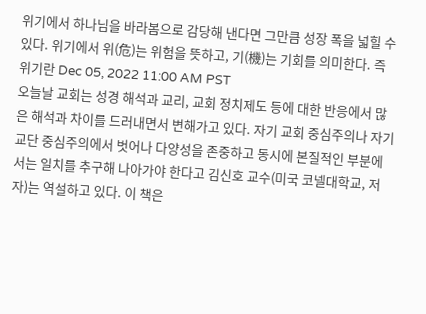위기에서 하나님을 바라봄으로 감당해 낸다면 그만큼 성장 폭을 넓힐 수 있다. 위기에서 위(危)는 위험을 뜻하고, 기(機)는 기회를 의미한다. 즉 위기란 Dec 05, 2022 11:00 AM PST
오늘날 교회는 성경 해석과 교리, 교회 정치제도 등에 대한 반응에서 많은 해석과 차이를 드러내면서 변해가고 있다. 자기 교회 중심주의나 자기 교단 중심주의에서 벗어나 다양성을 존중하고 동시에 본질적인 부분에서는 일치를 추구해 나아가야 한다고 김신호 교수(미국 코넬대학교, 저자)는 역설하고 있다. 이 책은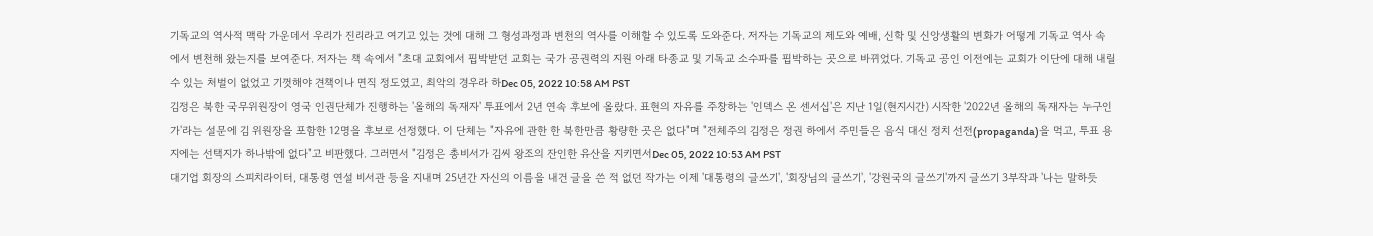기독교의 역사적 맥락 가운데서 우리가 진리라고 여기고 있는 것에 대해 그 형성과정과 변천의 역사를 이해할 수 있도록 도와준다. 저자는 기독교의 제도와 예배, 신학 및 신앙생활의 변화가 어떻게 기독교 역사 속에서 변천해 왔는지를 보여준다. 저자는 책 속에서 "초대 교회에서 핍박받던 교회는 국가 공권력의 지원 아래 타종교 및 기독교 소수파를 핍박하는 곳으로 바뀌었다. 기독교 공인 이전에는 교회가 이단에 대해 내릴 수 있는 처벌이 없었고 기껏해야 견책이나 면직 정도였고, 최악의 경우라 하Dec 05, 2022 10:58 AM PST
김정은 북한 국무위원장이 영국 인권단체가 진행하는 '올해의 독재자' 투표에서 2년 연속 후보에 올랐다. 표현의 자유를 주창하는 '인덱스 온 센서십'은 지난 1일(현지시간) 시작한 '2022년 올해의 독재자는 누구인가'라는 설문에 김 위원장을 포함한 12명을 후보로 선정했다. 이 단체는 "자유에 관한 한 북한만큼 황량한 곳은 없다"며 "전체주의 김정은 정권 하에서 주민들은 음식 대신 정치 선전(propaganda)을 먹고, 투표 용지에는 선택지가 하나밖에 없다"고 비판했다. 그러면서 "김정은 총비서가 김씨 왕조의 잔인한 유산을 지키면서Dec 05, 2022 10:53 AM PST
대기업 회장의 스피치라이터, 대통령 연설 비서관 등을 지내며 25년간 자신의 이름을 내건 글을 쓴 적 없던 작가는 이제 '대통령의 글쓰기', '회장님의 글쓰기', '강원국의 글쓰기'까지 글쓰기 3부작과 '나는 말하듯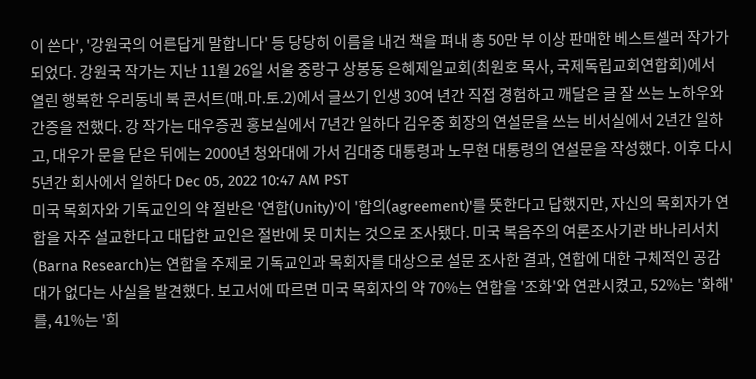이 쓴다', '강원국의 어른답게 말합니다' 등 당당히 이름을 내건 책을 펴내 총 50만 부 이상 판매한 베스트셀러 작가가 되었다. 강원국 작가는 지난 11월 26일 서울 중랑구 상봉동 은혜제일교회(최원호 목사, 국제독립교회연합회)에서 열린 행복한 우리동네 북 콘서트(매.마.토.2)에서 글쓰기 인생 30여 년간 직접 경험하고 깨달은 글 잘 쓰는 노하우와 간증을 전했다. 강 작가는 대우증권 홍보실에서 7년간 일하다 김우중 회장의 연설문을 쓰는 비서실에서 2년간 일하고, 대우가 문을 닫은 뒤에는 2000년 청와대에 가서 김대중 대통령과 노무현 대통령의 연설문을 작성했다. 이후 다시 5년간 회사에서 일하다 Dec 05, 2022 10:47 AM PST
미국 목회자와 기독교인의 약 절반은 '연합(Unity)'이 '합의(agreement)'를 뜻한다고 답했지만, 자신의 목회자가 연합을 자주 설교한다고 대답한 교인은 절반에 못 미치는 것으로 조사됐다. 미국 복음주의 여론조사기관 바나리서치(Barna Research)는 연합을 주제로 기독교인과 목회자를 대상으로 설문 조사한 결과, 연합에 대한 구체적인 공감대가 없다는 사실을 발견했다. 보고서에 따르면 미국 목회자의 약 70%는 연합을 '조화'와 연관시켰고, 52%는 '화해'를, 41%는 '희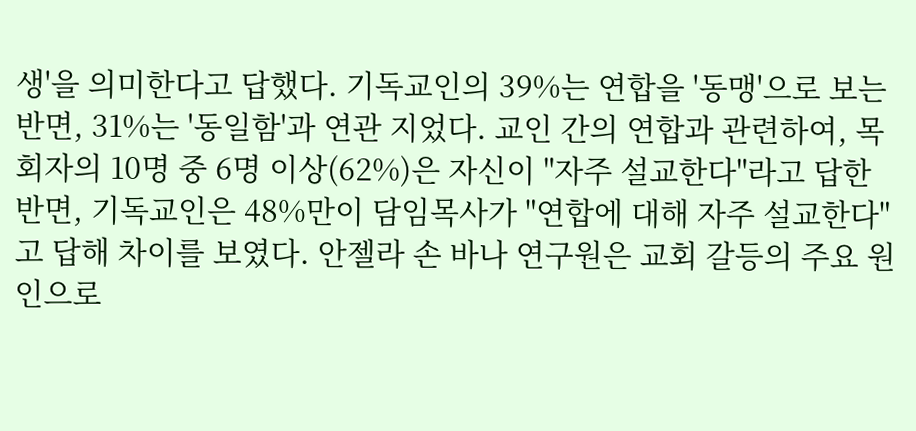생'을 의미한다고 답했다. 기독교인의 39%는 연합을 '동맹'으로 보는 반면, 31%는 '동일함'과 연관 지었다. 교인 간의 연합과 관련하여, 목회자의 10명 중 6명 이상(62%)은 자신이 "자주 설교한다"라고 답한 반면, 기독교인은 48%만이 담임목사가 "연합에 대해 자주 설교한다"고 답해 차이를 보였다. 안젤라 손 바나 연구원은 교회 갈등의 주요 원인으로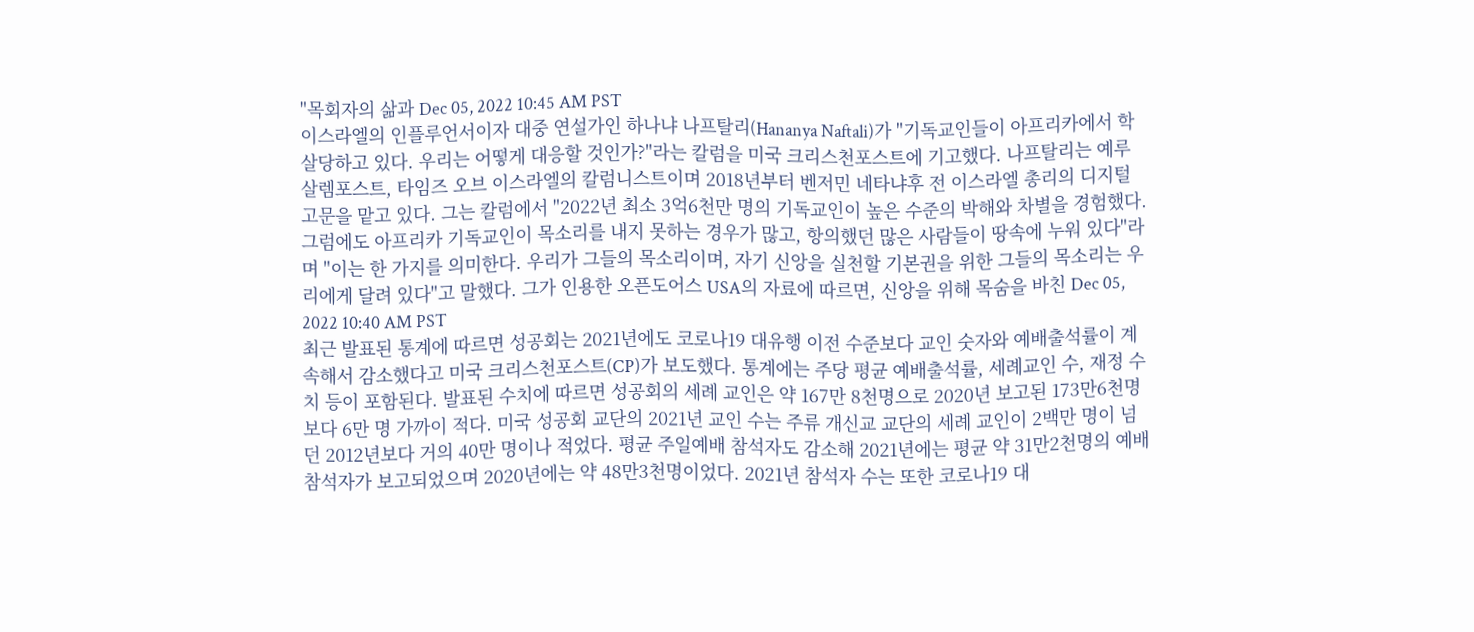"목회자의 삶과 Dec 05, 2022 10:45 AM PST
이스라엘의 인플루언서이자 대중 연설가인 하나냐 나프탈리(Hananya Naftali)가 "기독교인들이 아프리카에서 학살당하고 있다. 우리는 어떻게 대응할 것인가?"라는 칼럼을 미국 크리스천포스트에 기고했다. 나프탈리는 예루살렘포스트, 타임즈 오브 이스라엘의 칼럼니스트이며 2018년부터 벤저민 네타냐후 전 이스라엘 총리의 디지털 고문을 맡고 있다. 그는 칼럼에서 "2022년 최소 3억6천만 명의 기독교인이 높은 수준의 박해와 차별을 경험했다. 그럼에도 아프리카 기독교인이 목소리를 내지 못하는 경우가 많고, 항의했던 많은 사람들이 땅속에 누워 있다"라며 "이는 한 가지를 의미한다. 우리가 그들의 목소리이며, 자기 신앙을 실천할 기본권을 위한 그들의 목소리는 우리에게 달려 있다"고 말했다. 그가 인용한 오픈도어스 USA의 자료에 따르면, 신앙을 위해 목숨을 바친 Dec 05, 2022 10:40 AM PST
최근 발표된 통계에 따르면 성공회는 2021년에도 코로나19 대유행 이전 수준보다 교인 숫자와 예배출석률이 계속해서 감소했다고 미국 크리스천포스트(CP)가 보도했다. 통계에는 주당 평균 예배출석률, 세례교인 수, 재정 수치 등이 포함된다. 발표된 수치에 따르면 성공회의 세례 교인은 약 167만 8천명으로 2020년 보고된 173만6천명보다 6만 명 가까이 적다. 미국 성공회 교단의 2021년 교인 수는 주류 개신교 교단의 세례 교인이 2백만 명이 넘던 2012년보다 거의 40만 명이나 적었다. 평균 주일예배 참석자도 감소해 2021년에는 평균 약 31만2천명의 예배 참석자가 보고되었으며 2020년에는 약 48만3천명이었다. 2021년 참석자 수는 또한 코로나19 대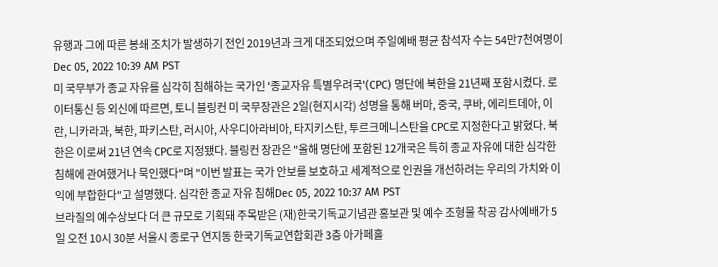유행과 그에 따른 봉쇄 조치가 발생하기 전인 2019년과 크게 대조되었으며 주일예배 평균 참석자 수는 54만7천여명이Dec 05, 2022 10:39 AM PST
미 국무부가 종교 자유를 심각히 침해하는 국가인 '종교자유 특별우려국'(CPC) 명단에 북한을 21년째 포함시켰다. 로이터통신 등 외신에 따르면, 토니 블링컨 미 국무장관은 2일(현지시각) 성명을 통해 버마, 중국, 쿠바, 에리트데아, 이란, 니카라과, 북한, 파키스탄, 러시아, 사우디아라비아, 타지키스탄, 투르크메니스탄을 CPC로 지정한다고 밝혔다. 북한은 이로써 21년 연속 CPC로 지정됐다. 블링컨 장관은 "올해 명단에 포함된 12개국은 특히 종교 자유에 대한 심각한 침해에 관여했거나 묵인했다"며 "이번 발표는 국가 안보를 보호하고 세계적으로 인권을 개선하려는 우리의 가치와 이익에 부합한다"고 설명했다. 심각한 종교 자유 침해Dec 05, 2022 10:37 AM PST
브라질의 예수상보다 더 큰 규모로 기획돼 주목받은 (재)한국기독교기념관 홍보관 및 예수 조형물 착공 감사예배가 5일 오전 10시 30분 서울시 종로구 연지동 한국기독교연합회관 3층 아가페홀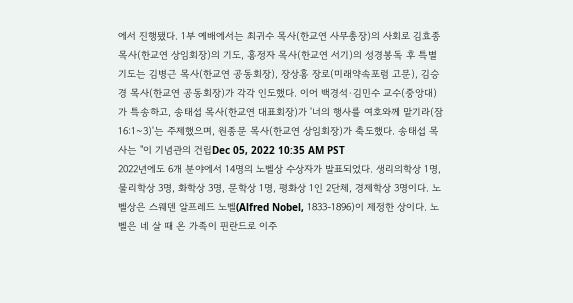에서 진행됐다. 1부 예배에서는 최귀수 목사(한교연 사무총장)의 사회로 김효종 목사(한교연 상임회장)의 기도, 홍정자 목사(한교연 서기)의 성경봉독 후 특별기도는 김병근 목사(한교연 공동회장), 장상홍 장로(미래약속포럼 고문), 김승경 목사(한교연 공동회장)가 각각 인도했다. 이어 백경석·김민수 교수(중앙대)가 특송하고, 송태섭 목사(한교연 대표회장)가 '너의 행사를 여호와께 맡기라(잠 16:1~3)'는 주제했으며, 원종문 목사(한교연 상임회장)가 축도했다. 송태섭 목사는 "이 기념관의 건립Dec 05, 2022 10:35 AM PST
2022년에도 6개 분야에서 14명의 노벨상 수상자가 발표되었다. 생리의학상 1명, 물리학상 3명, 화학상 3명, 문학상 1명, 평화상 1인 2단체, 경제학상 3명이다. 노벨상은 스웨덴 알프레드 노벨(Alfred Nobel, 1833-1896)이 제정한 상이다. 노벨은 네 살 때 온 가족이 핀란드로 이주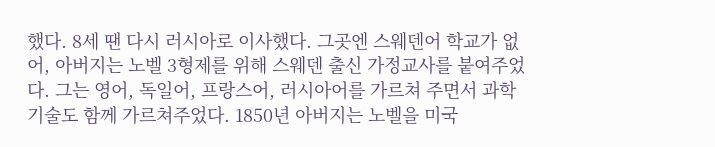했다. 8세 땐 다시 러시아로 이사했다. 그곳엔 스웨덴어 학교가 없어, 아버지는 노벨 3형제를 위해 스웨덴 출신 가정교사를 붙여주었다. 그는 영어, 독일어, 프랑스어, 러시아어를 가르쳐 주면서 과학기술도 함께 가르쳐주었다. 1850년 아버지는 노벨을 미국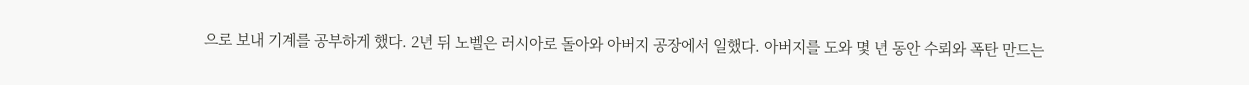으로 보내 기계를 공부하게 했다. 2년 뒤 노벨은 러시아로 돌아와 아버지 공장에서 일했다. 아버지를 도와 몇 년 동안 수뢰와 폭탄 만드는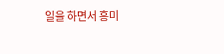일을 하면서 흥미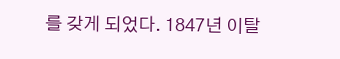를 갖게 되었다. 1847년 이탈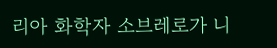리아 화학자 소브레로가 니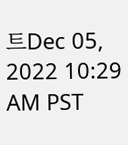트Dec 05, 2022 10:29 AM PST